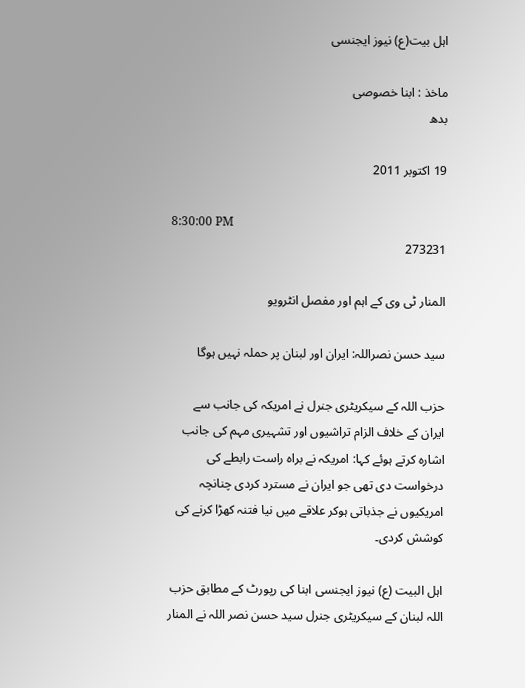اہل بیت(ع) نیوز ایجنسی

ماخذ : ابنا خصوصی
بدھ

19 اکتوبر 2011

8:30:00 PM
273231

المنار ٹی وی کے اہم اور مفصل انٹرویو

سید حسن نصراللہ: ایران اور لبنان پر حملہ نہیں ہوگا

حزب اللہ کے سیکریٹری جنرل نے امریکہ کی جانب سے ایران کے خلاف الزام تراشیوں اور تشہیری مہم کی جانب اشارہ کرتے ہوئے کہا: امریکہ نے براہ راست رابطے کی درخواست دی تھی جو ایران نے مسترد کردی چنانچہ امریکیوں نے جذباتی ہوکر علاقے میں نیا فتنہ کھڑا کرنے کی کوشش کردی۔

اہل البیت (ع) نیوز ایجنسی ابنا کی رپورٹ کے مطابق حزب اللہ لبنان کے سیکریٹری جنرل سید حسن نصر اللہ نے المنار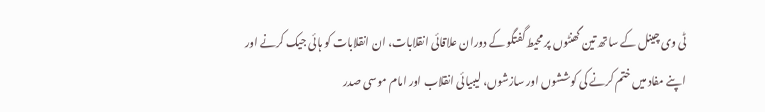ٹی وی چینل کے ساتھ تین گھنٹوں پر محیط گفتگو کے دوران علاقائی انقلابات، ان انقلابات کو ہائی جیک کرنے اور اپنے مفاد میں ختم کرنے کی کوششوں اور سازشوں، لیبیائی انقلاب اور امام موسی صدر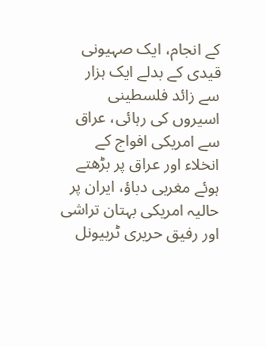کے انجام، ایک صہیونی قیدی کے بدلے ایک ہزار سے زائد فلسطینی اسیروں کی رہائی، عراق سے امریکی افواج کے انخلاء اور عراق پر بڑھتے ہوئے مغربی دباؤ، ایران پر حالیہ امریکی بہتان تراشی اور رفیق حریری ٹربیونل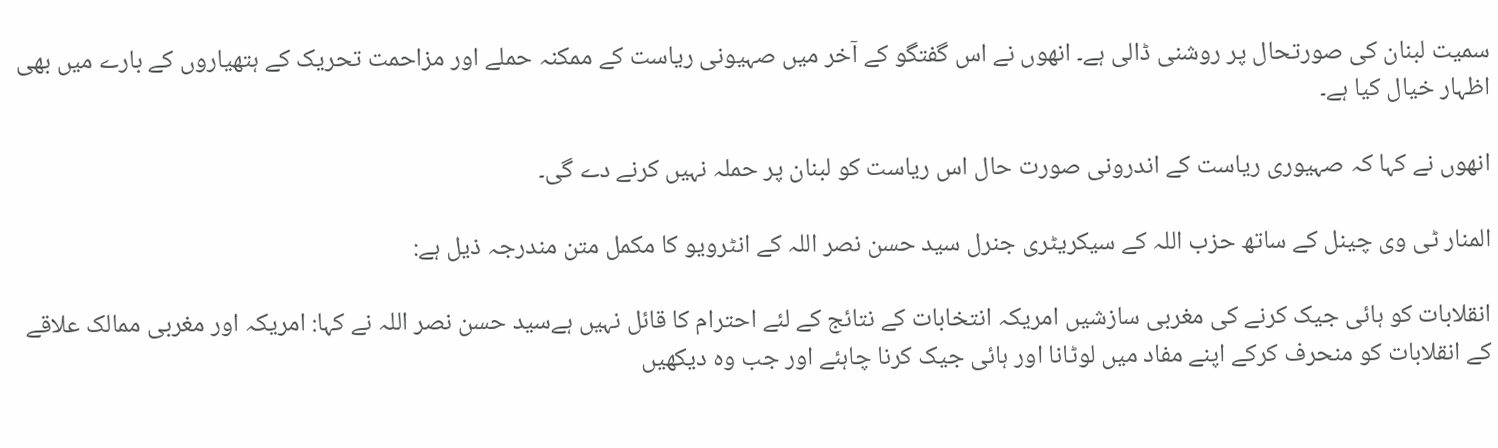سمیت لبنان کی صورتحال پر روشنی ڈالی ہے۔ انھوں نے اس گفتگو کے آخر میں صہیونی ریاست کے ممکنہ حملے اور مزاحمت تحریک کے ہتھیاروں کے بارے میں بھی اظہار خیال کیا ہے۔

انھوں نے کہا کہ صہیوری ریاست کے اندرونی صورت حال اس ریاست کو لبنان پر حملہ نہیں کرنے دے گی۔

المنار ٹی وی چینل کے ساتھ حزب اللہ کے سیکریٹری جنرل سید حسن نصر اللہ کے انٹرویو کا مکمل متن مندرجہ ذیل ہے:

انقلابات کو ہائی جیک کرنے کی مغربی سازشیں امریکہ انتخابات کے نتائج کے لئے احترام کا قائل نہیں ہےسید حسن نصر اللہ نے کہا: امریکہ اور مغربی ممالک علاقے کے انقلابات کو منحرف کرکے اپنے مفاد میں لوٹانا اور ہائی جیک کرنا چاہئے اور جب وہ دیکھیں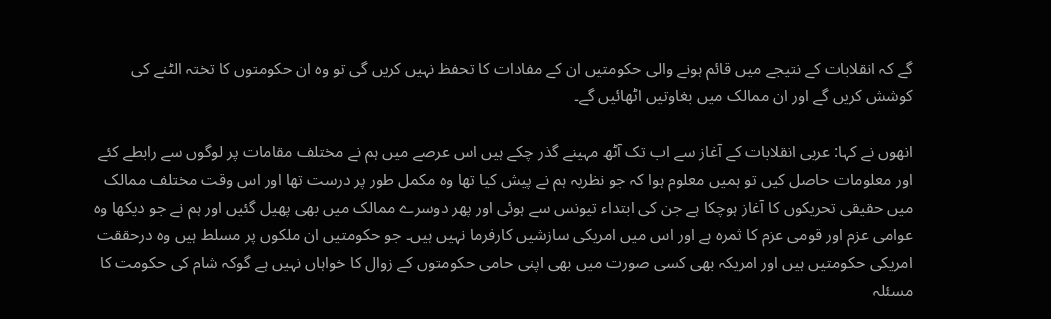گے کہ انقلابات کے نتیجے میں قائم ہونے والی حکومتیں ان کے مفادات کا تحفظ نہیں کریں گی تو وہ ان حکومتوں کا تختہ الٹنے کی کوشش کریں گے اور ان ممالک میں بغاوتیں اٹھائیں گے۔

انھوں نے کہا: عربی انقلابات کے آغاز سے اب تک آٹھ مہینے گذر چکے ہیں اس عرصے میں ہم نے مختلف مقامات پر لوگوں سے رابطے کئے اور معلومات حاصل کیں تو ہمیں معلوم ہوا کہ جو نظریہ ہم نے پیش کیا تھا وہ مکمل طور پر درست تھا اور اس وقت مختلف ممالک میں حقیقی تحریکوں کا آغاز ہوچکا ہے جن کی ابتداء تیونس سے ہوئی اور پھر دوسرے ممالک میں بھی پھیل گئیں اور ہم نے جو دیکھا وہ عوامی عزم اور قومی عزم کا ثمرہ ہے اور اس میں امریکی سازشیں کارفرما نہیں ہیں۔ جو حکومتیں ان ملکوں پر مسلط ہیں وہ درحققت امریکی حکومتیں ہیں اور امریکہ بھی کسی صورت میں بھی اپنی حامی حکومتوں کے زوال کا خواہاں نہیں ہے گوکہ شام کی حکومت کا مسئلہ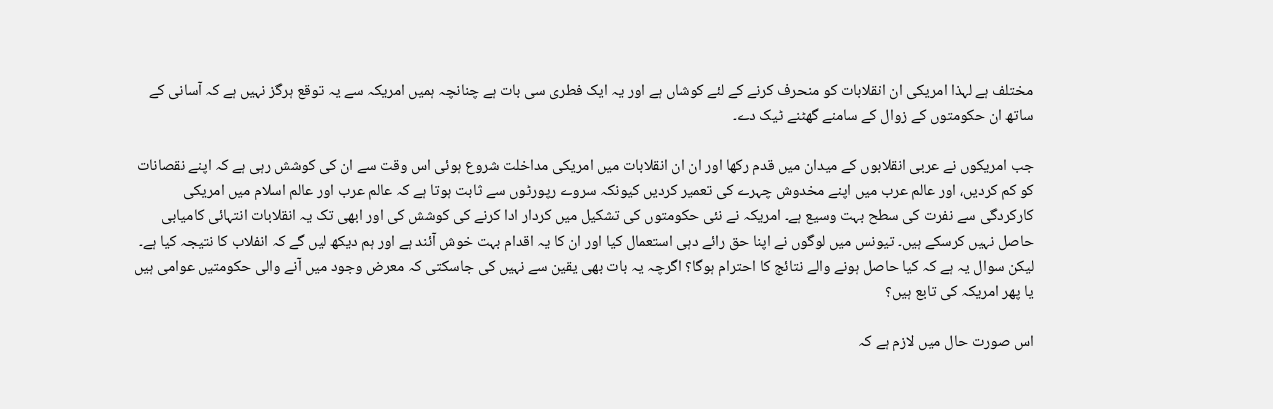مختلف ہے لہذا امریکی ان انقلابات کو منحرف کرنے کے لئے کوشاں ہے اور یہ ایک فطری سی بات ہے چنانچہ ہمیں امریکہ سے یہ توقع ہرگز نہیں ہے کہ آسانی کے ساتھ ان حکومتوں کے زوال کے سامنے گھٹنے ٹیک دے۔

جب امریکوں نے عربی انقلابوں کے میدان میں قدم رکھا اور ان ان انقلابات میں امریکی مداخلت شروع ہوئی اس وقت سے ان کی کوشش رہی ہے کہ اپنے نقصانات کو کم کردیں، اور عالم عرب میں اپنے مخدوش چہرے کی تعمیر کردیں کیونکہ سروے رپورٹوں سے ثابت ہوتا ہے کہ عالم عرب اور عالم اسلام میں امریکی کارکردگی سے نفرت کی سطح بہت وسیع ہے۔ امریکہ نے نئی حکومتوں کی تشکیل میں کردار ادا کرنے کی کوشش کی اور ابھی تک یہ انقلابات انتہائی کامیابی حاصل نہیں کرسکے ہیں۔ تیونس میں لوگوں نے اپنا حق رائے دہی استعمال کیا اور ان کا یہ اقدام بہت خوش آئند ہے اور ہم دیکھ لیں گے کہ انفلاب کا نتیجہ کیا ہے۔ لیکن سوال یہ ہے کہ کیا حاصل ہونے والے نتائج کا احترام ہوگا؟ اگرچہ یہ بات بھی یقین سے نہیں کی جاسکتی کہ معرض وجود میں آنے والی حکومتیں عوامی ہیں یا پھر امریکہ کی تابع ہیں؟

اس صورت حال میں لازم ہے کہ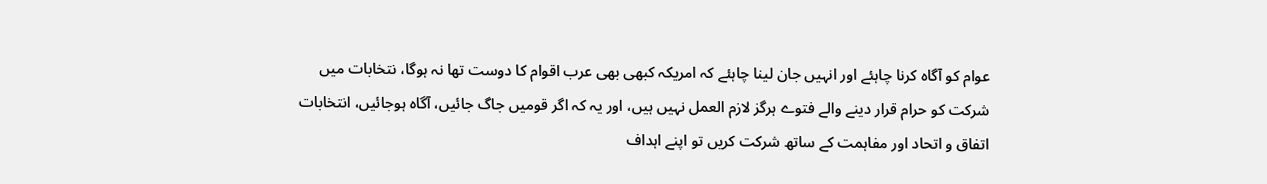عوام کو آگاہ کرنا چاہئے اور انہیں جان لینا چاہئے کہ امریکہ کبھی بھی عرب اقوام کا دوست تھا نہ ہوگا، نتخابات میں شرکت کو حرام قرار دینے والے فتوے ہرگز لازم العمل نہیں ہیں، اور یہ کہ اگر قومیں جاگ جائیں، آگاہ ہوجائیں، انتخابات اتفاق و اتحاد اور مفاہمت کے ساتھ شرکت کریں تو اپنے اہداف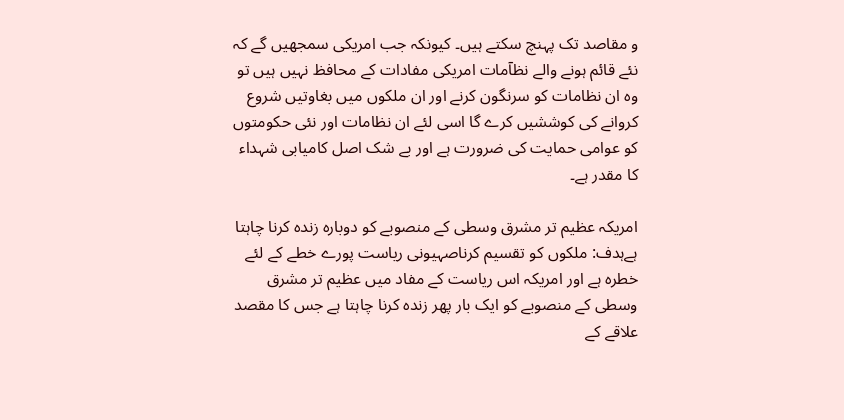و مقاصد تک پہنچ سکتے ہیں۔ کیونکہ جب امریکی سمجھیں گے کہ نئے قائم ہونے والے نظآمات امریکی مفادات کے محافظ نہیں ہیں تو وہ ان نظامات کو سرنگون کرنے اور ان ملکوں میں بغاوتیں شروع کروانے کی کوششیں کرے گا اسی لئے ان نظامات اور نئی حکومتوں کو عوامی حمایت کی ضرورت ہے اور بے شک اصل کامیابی شہداء کا مقدر ہے۔

امریکہ عظیم تر مشرق وسطی کے منصوبے کو دوبارہ زندہ کرنا چاہتا ہےہدف: ملکوں کو تقسیم کرناصہیونی ریاست پورے خطے کے لئے خطرہ ہے اور امریکہ اس ریاست کے مفاد میں عظیم تر مشرق وسطی کے منصوبے کو ایک بار پھر زندہ کرنا چاہتا ہے جس کا مقصد علاقے کے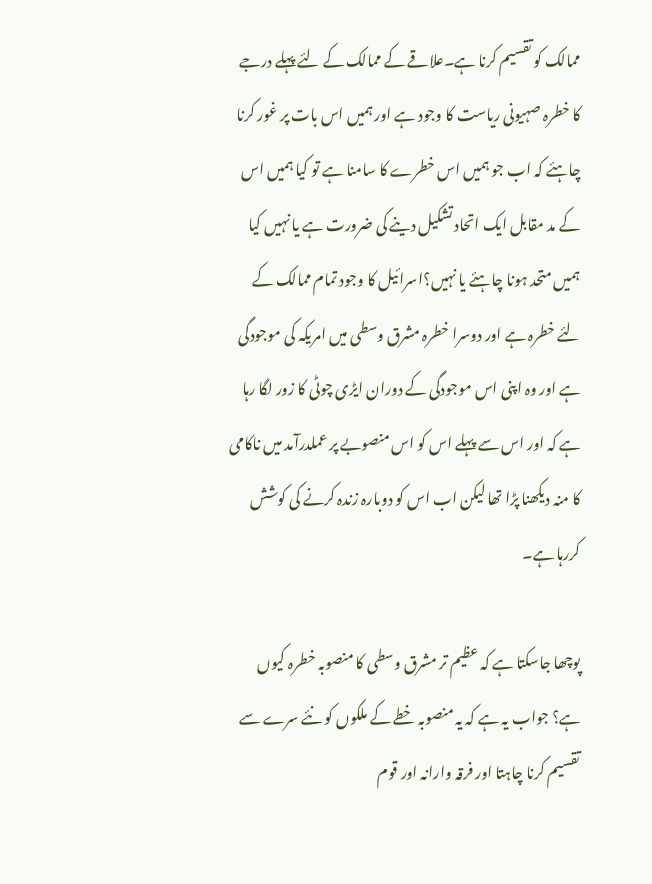ممالک کو تقسیم کرنا ہے۔علاقے کے ممالک کے لئے پہلے درجے کا خطرہ صہیونی ریاست کا وجود ہے اور ہمیں اس بات پر غور کرنا چاہئے کہ اب جو ہمیں اس خطرے کا سامنا ہے تو کیا ہمیں اس کے مد مقابل ایک اتحاد تشکیل دینے کی ضرورت ہے یا نہیں کیا ہمیں متحد ہونا چاہئے یا نہیں؟اسرائیل کا وجود تمام ممالک کے لئے خطرہ ہے اور دوسرا خطرہ مشرق وسطی میں امریکہ کی موجودگی ہے اور وہ اپنی اس موجودگی کے دوران ایڑی چوٹی کا زور لگا رہا ہے کہ اور اس سے پہلے اس کو اس منصوبے پر عملدرآمد میں ناکامی کا منہ دیکھنا پڑا تھا لیکن اب اس کو دوبارہ زندہ کرنے کی کوشش کررہا ہے۔

پوچھا جاسکتا ہے کہ عظیم تر مشرق وسطی کا منصوبہ خطرہ کیوں ہے؟ جواب یہ ہے کہ یہ منصوبہ خطے کے ملکوں کو نئے سرے سے تقسیم کرنا چاہتا اور فرقہ وارانہ اور قوم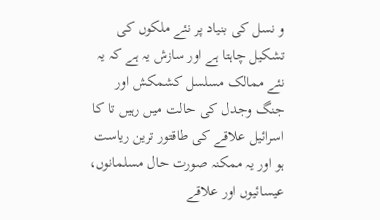و نسل کی بنیاد پر نئے ملکوں کی تشکیل چاہتا ہے اور سازش یہ ہے کہ یہ نئے ممالک مسلسل کشمکش اور جنگ وجدل کی حالت میں رہیں تا کا اسرائیل علاقے کی طاقتور ترین ریاست ہو اور یہ ممکنہ صورت حال مسلمانوں، عیسائیوں اور علاقے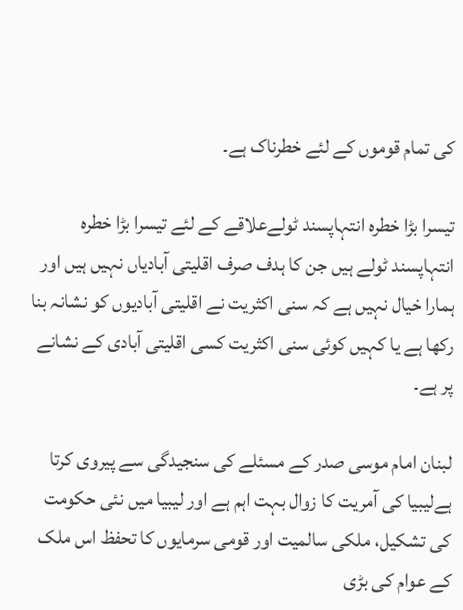کی تمام قوموں کے لئے خطرناک ہے۔

تیسرا بڑا خطرہ انتہاپسند ٹولےعلاقے کے لئے تیسرا بڑا خطرہ انتہاپسند ٹولے ہیں جن کا ہدف صرف اقلیتی آبادیاں نہيں ہیں اور ہمارا خیال نہیں ہے کہ سنی اکثریت نے اقلیتی آبادیوں کو نشانہ بنا رکھا ہے یا کہیں کوئی سنی اکثریت کسی اقلیتی آبادی کے نشانے پر ہے۔

لبنان امام موسی صدر کے مسئلے کی سنجیدگی سے پیروی کرتا ہےلیبیا کی آمریت کا زوال بہت اہم ہے اور لیبیا میں نئی حکومت کی تشکیل، ملکی سالمیت اور قومی سرمایوں کا تحفظ اس ملک کے عوام کی بڑی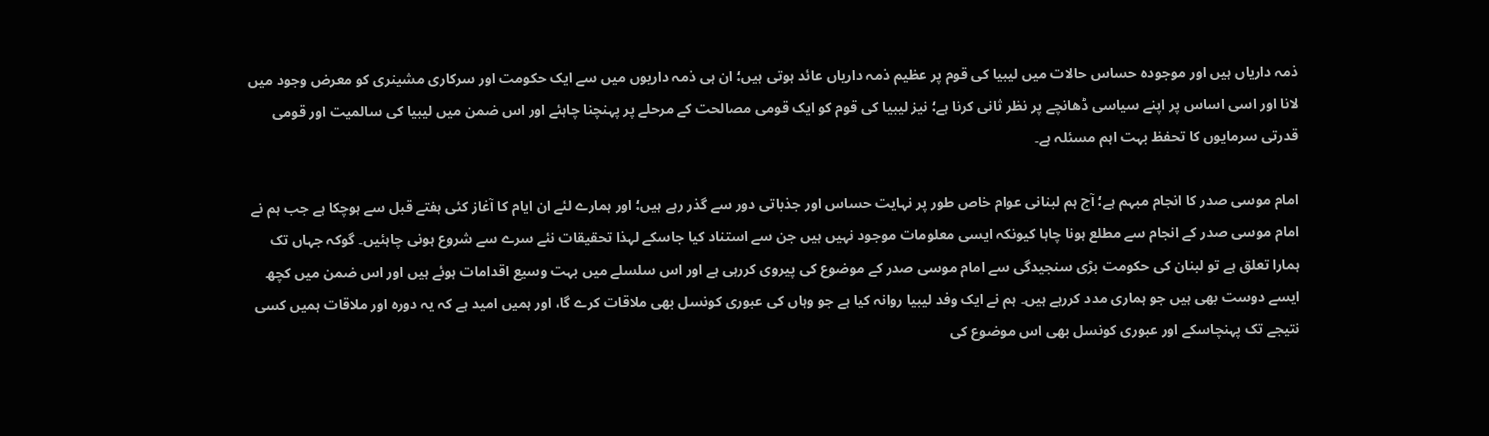ذمہ داریاں ہیں اور موجودہ حساس حالات میں لیبیا کی قوم پر عظیم ذمہ داریاں عائد ہوتی ہیں؛ ان ہی ذمہ داریوں میں سے ایک حکومت اور سرکاری مشینری کو معرض وجود میں لانا اور اسی اساس پر اپنے سیاسی ڈھانچے پر نظر ثانی کرنا ہے؛ نیز لیبیا کی قوم کو ایک قومی مصالحت کے مرحلے پر پہنچنا چاہئے اور اس ضمن میں لیبیا کی سالمیت اور قومی قدرتی سرمایوں کا تحفظ بہت اہم مسئلہ ہے۔

امام موسی صدر کا انجام مبہم ہے؛ آج ہم لبنانی عوام خاص طور پر نہایت حساس اور جذباتی دور سے گذر رہے ہیں؛ اور ہمارے لئے ان ایام کا آغاز کئی ہفتے قبل سے ہوچکا ہے جب ہم نے امام موسی صدر کے انجام سے مطلع ہونا چاہا کیونکہ ایسی معلومات موجود نہیں ہیں جن سے استناد کیا جاسکے لہذا تحقیقات نئے سرے سے شروع ہونی چاہئیں۔ گوکہ جہاں تک ہمارا تعلق ہے تو لبنان کی حکومت بڑی سنجیدگی سے امام موسی صدر کے موضوع کی پیروی کررہی ہے اور اس سلسلے میں بہت وسیع اقدامات ہوئے ہیں اور اس ضمن میں کچھ ایسے دوست بھی ہیں جو ہماری مدد کررہے ہيں۔ ہم نے ایک وفد لیبیا روانہ کیا ہے جو وہاں کی عبوری کونسل بھی ملاقات کرے گا، اور ہمیں امید ہے کہ یہ دورہ اور ملاقات ہمیں کسی نتیجے تک پہنچاسکے اور عبوری کونسل بھی اس موضوع کی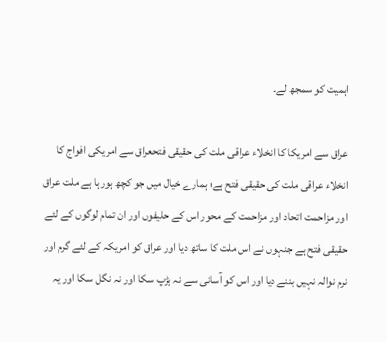اہمیت کو سمجھ لے۔

عراق سے امریکا کا انخلاء عراقی ملت کی حقیقی فتحعراق سے امریکی افواج کا انخلاء عراقی ملت کی حقیقی فتح ہے؛ ہمارے خیال میں جو کچھ ہورہا ہے ملت عراق اور مزاحمت اتحاد اور مزاحمت کے محور اس کے حلیفوں اور ان تمام لوگوں کے لئے حقیقی فتح ہے جنہوں نے اس ملت کا ساتھ دیا اور عراق کو امریکہ کے لئے گرم اور نرم نوالہ نہیں بننے دیا اور اس کو آسانی سے نہ ہڑپ سکا اور نہ نگل سکا اور یہ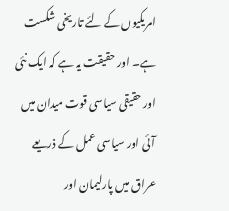امریکیوں کے لئے تاریخی شکست ہے۔ اور حقیقت یہ ہے کہ ایک نئی اور حقیقی سیاسی قوت میدان میں آئی اور سیاسی عمل کے ذریعے عراق میں پارلیمان اور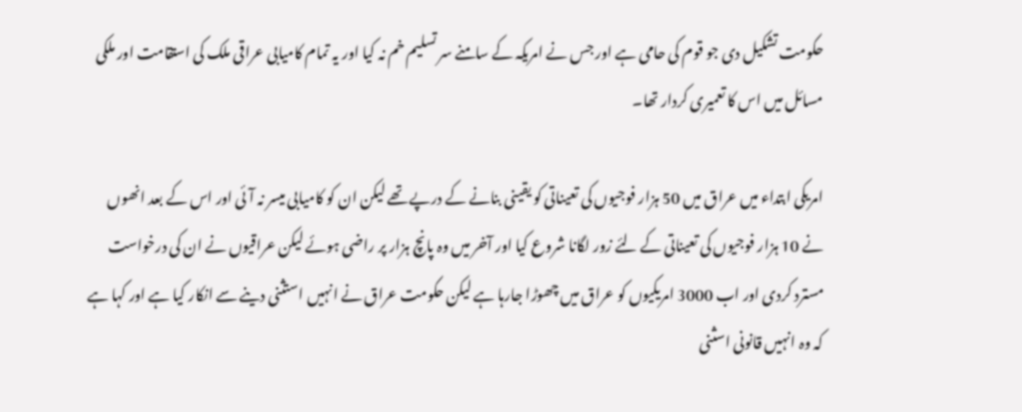حکومت تشکیل دی جو قوم کی حامی ہے اور جس نے امریکہ کے سامنے سر تسلیم خم نہ کیا اور یہ تمام کامیابی عراقی ملک کی استقامت اور ملکی مسائل میں اس کا تعمیری کردار تھا۔

امریکی ابتداء میں عراق میں 50 ہزار فوجیوں کی تعیناتی کو یقینی بنانے کے درپے تھے لیکن ان کو کامیابی میسر نہ آئی اور اس کے بعد انھوں نے 10 ہزار فوجیوں کی تعیناتی کے لئے زور لگانا شروع کیا اور آخر میں وہ پانچ ہزار پر راضی ہوئے لیکن عراقیوں نے ان کی درخواست مسترد کردی اور اب 3000 امریکیوں کو عراق میں چھوڑا جارہا ہے لیکن حکومت عراق نے انہیں استثنی دینے سے انکار کیا ہے اور کہا ہے کہ وہ انہیں قانونی اسثنی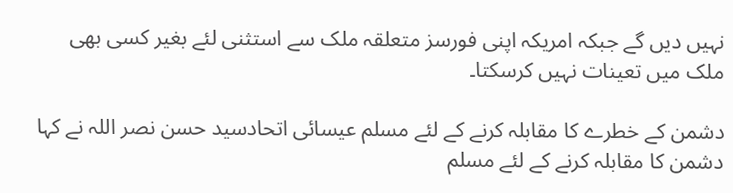نہيں دیں گے جبکہ امریکہ اپنی فورسز متعلقہ ملک سے استثنی لئے بغیر کسی بھی ملک میں تعینات نہیں کرسکتا۔

دشمن کے خطرے کا مقابلہ کرنے کے لئے مسلم عیسائی اتحادسید حسن نصر اللہ نے کہا دشمن کا مقابلہ کرنے کے لئے مسلم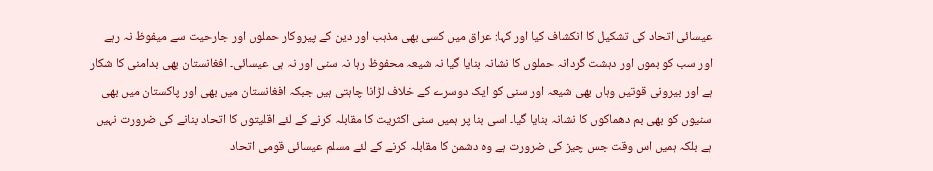عیسائی اتحاد کی تشکیل کا انکشاف کیا اور کہا: عراق میں کسی بھی مذہب اور دین کے پیروکار حملوں اور جارحیت سے میفوظ نہ رہے اور سب کو بموں اور دہشت گردانہ حملوں کا نشانہ بنایا گیا نہ شیعہ محفوظ رہا نہ سنی اور نہ ہی عیسائی۔ افغانستان بھی بدامنی کا شکار ہے اور بیرونی قوتیں وہاں بھی شیعہ اور سنی کو ایک دوسرے کے خلاف لڑانا چاہتی ہيں جبکہ افغانستان میں بھی اور پاکستان میں بھی سنیوں کو بھی بم دھماکوں کا نشانہ بنایا گیا۔ اسی بنا پر ہمیں سنی اکثریت کا مقابلہ کرنے کے لئے اقلیتوں کا اتحاد بنانے کی ضرورت نہيں ہے بلکہ ہمیں اس وقت جس چیز کی ضرورت ہے وہ دشمن کا مقابلہ کرنے کے لئے مسلم عیسائی قومی اتحاد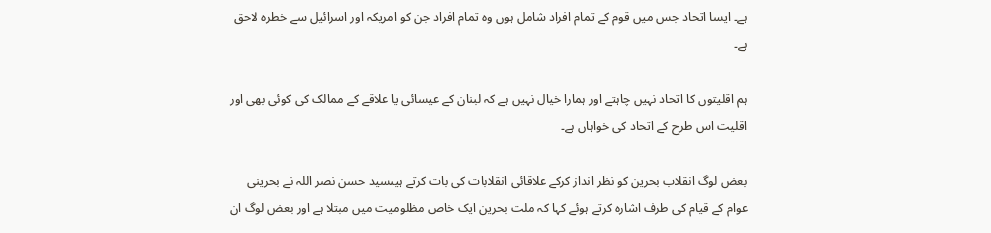ہے۔ ایسا اتحاد جس میں قوم کے تمام افراد شامل ہوں وہ تمام افراد جن کو امریکہ اور اسرائیل سے خطرہ لاحق ہے۔

ہم اقلیتوں کا اتحاد نہیں چاہتے اور ہمارا خیال نہیں ہے کہ لبنان کے عیسائی یا علاقے کے ممالک کی کوئی بھی اور اقلیت اس طرح کے اتحاد کی خواہاں ہے۔

بعض لوگ انقلاب بحرین کو نظر انداز کرکے علاقائی انقلابات کی بات کرتے ہيںسید حسن نصر اللہ نے بحرینی عوام کے قیام کی طرف اشارہ کرتے ہوئے کہا کہ ملت بحرین ایک خاص مظلومیت میں مبتلا ہے اور بعض لوگ ان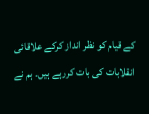کے قیام کو نظر انداز کرکے علاقائی انقلابات کی بات کررہے ہیں۔ ہم نے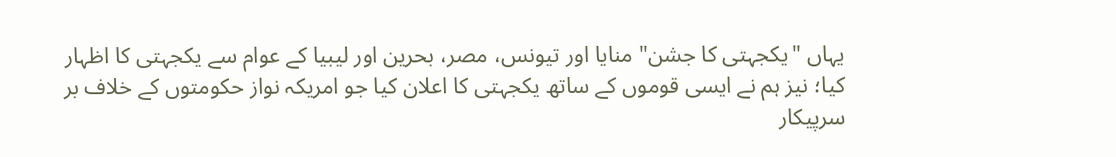یہاں "یکجہتی کا جشن" منایا اور تیونس، مصر، بحرین اور لیبیا کے عوام سے یکجہتی کا اظہار کیا؛ نیز ہم نے ایسی قوموں کے ساتھ یکجہتی کا اعلان کیا جو امریکہ نواز حکومتوں کے خلاف بر سرپیکار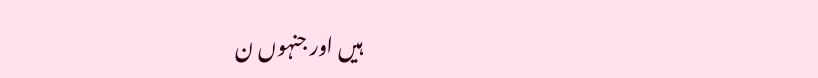ہیں اور جنہوں ن